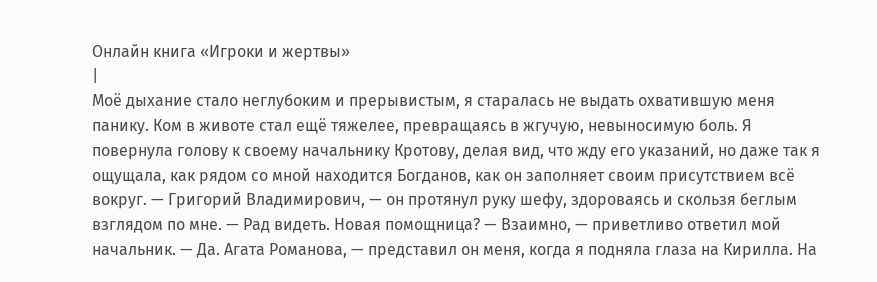Онлайн книга «Игроки и жертвы»
|
Моё дыхание стало неглубоким и прерывистым, я старалась не выдать охватившую меня панику. Ком в животе стал ещё тяжелее, превращаясь в жгучую, невыносимую боль. Я повернула голову к своему начальнику Кротову, делая вид, что жду его указаний, но даже так я ощущала, как рядом со мной находится Богданов, как он заполняет своим присутствием всё вокруг. — Григорий Владимирович, — он протянул руку шефу, здороваясь и скользя беглым взглядом по мне. — Рад видеть. Новая помощница? — Взаимно, — приветливо ответил мой начальник. — Да. Агата Романова, — представил он меня, когда я подняла глаза на Кирилла. На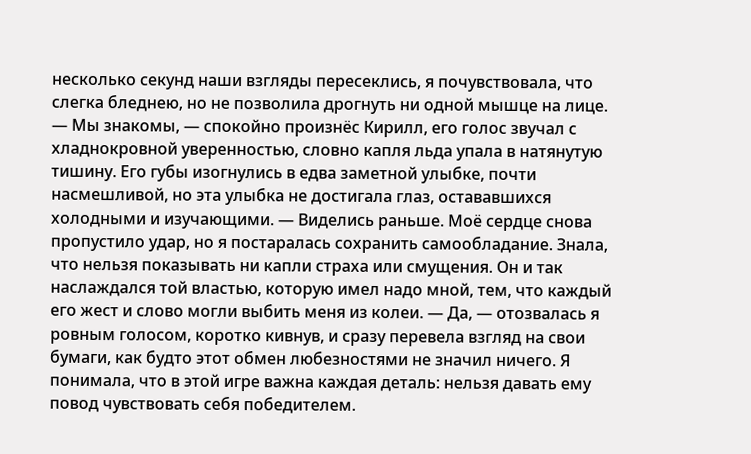несколько секунд наши взгляды пересеклись, я почувствовала, что слегка бледнею, но не позволила дрогнуть ни одной мышце на лице. — Мы знакомы, — спокойно произнёс Кирилл, его голос звучал с хладнокровной уверенностью, словно капля льда упала в натянутую тишину. Его губы изогнулись в едва заметной улыбке, почти насмешливой, но эта улыбка не достигала глаз, остававшихся холодными и изучающими. — Виделись раньше. Моё сердце снова пропустило удар, но я постаралась сохранить самообладание. Знала, что нельзя показывать ни капли страха или смущения. Он и так наслаждался той властью, которую имел надо мной, тем, что каждый его жест и слово могли выбить меня из колеи. — Да, — отозвалась я ровным голосом, коротко кивнув, и сразу перевела взгляд на свои бумаги, как будто этот обмен любезностями не значил ничего. Я понимала, что в этой игре важна каждая деталь: нельзя давать ему повод чувствовать себя победителем.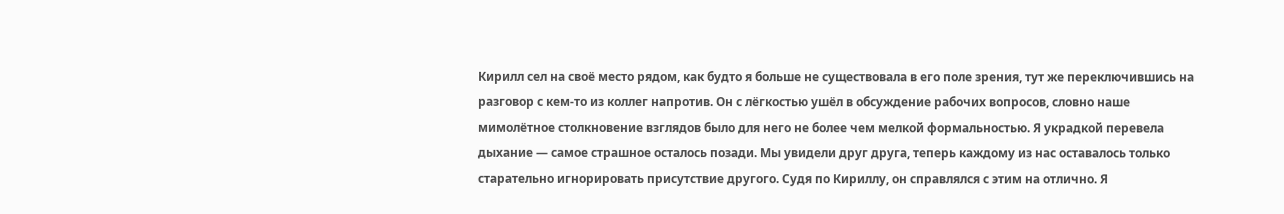Кирилл сел на своё место рядом, как будто я больше не существовала в его поле зрения, тут же переключившись на разговор с кем-то из коллег напротив. Он с лёгкостью ушёл в обсуждение рабочих вопросов, словно наше мимолётное столкновение взглядов было для него не более чем мелкой формальностью. Я украдкой перевела дыхание — самое страшное осталось позади. Мы увидели друг друга, теперь каждому из нас оставалось только старательно игнорировать присутствие другого. Судя по Кириллу, он справлялся с этим на отлично. Я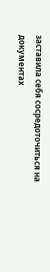заставила себя сосредоточиться на документах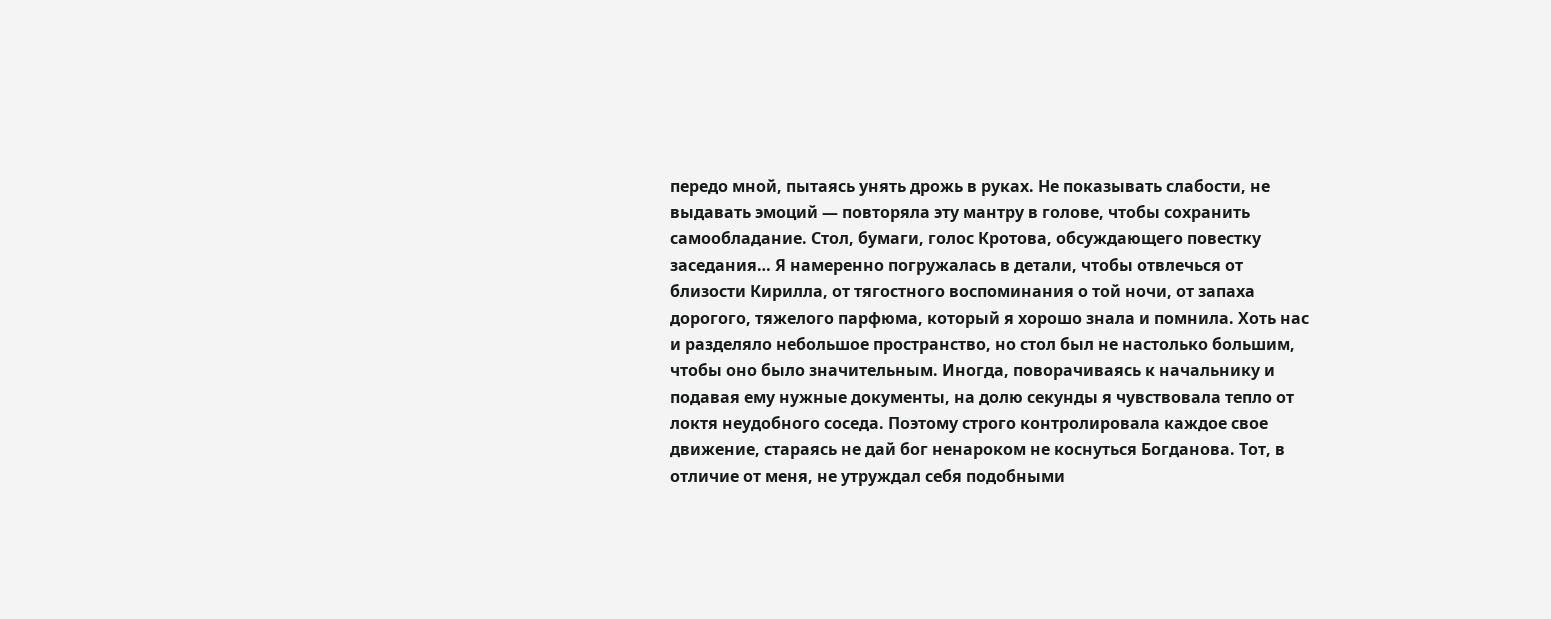передо мной, пытаясь унять дрожь в руках. Не показывать слабости, не выдавать эмоций — повторяла эту мантру в голове, чтобы сохранить самообладание. Стол, бумаги, голос Кротова, обсуждающего повестку заседания… Я намеренно погружалась в детали, чтобы отвлечься от близости Кирилла, от тягостного воспоминания о той ночи, от запаха дорогого, тяжелого парфюма, который я хорошо знала и помнила. Хоть нас и разделяло небольшое пространство, но стол был не настолько большим, чтобы оно было значительным. Иногда, поворачиваясь к начальнику и подавая ему нужные документы, на долю секунды я чувствовала тепло от локтя неудобного соседа. Поэтому строго контролировала каждое свое движение, стараясь не дай бог ненароком не коснуться Богданова. Тот, в отличие от меня, не утруждал себя подобными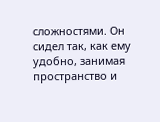сложностями. Он сидел так, как ему удобно, занимая пространство и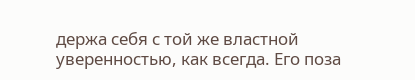держа себя с той же властной уверенностью, как всегда. Его поза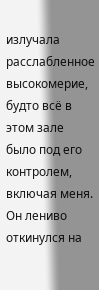излучала расслабленное высокомерие, будто всё в этом зале было под его контролем, включая меня. Он лениво откинулся на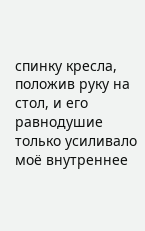спинку кресла, положив руку на стол, и его равнодушие только усиливало моё внутреннее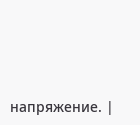напряжение. |